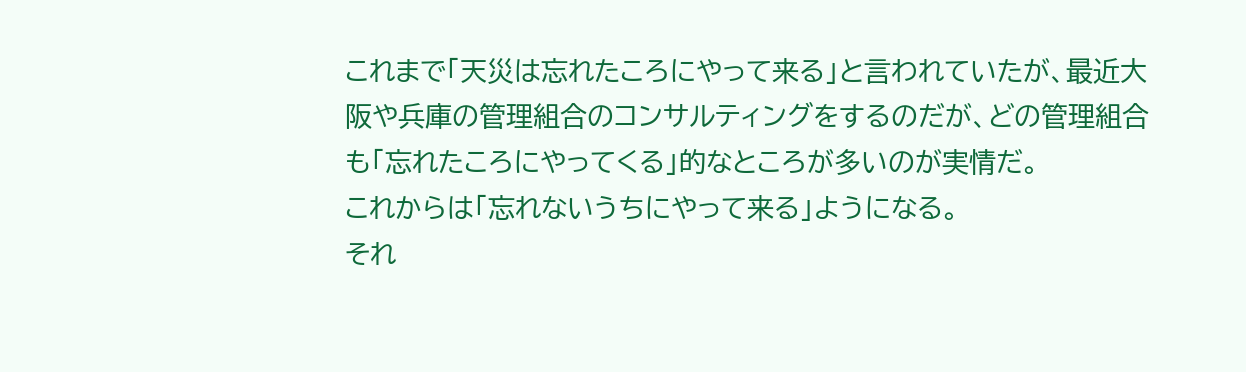これまで「天災は忘れたころにやって来る」と言われていたが、最近大阪や兵庫の管理組合のコンサルティングをするのだが、どの管理組合も「忘れたころにやってくる」的なところが多いのが実情だ。
これからは「忘れないうちにやって来る」ようになる。
それ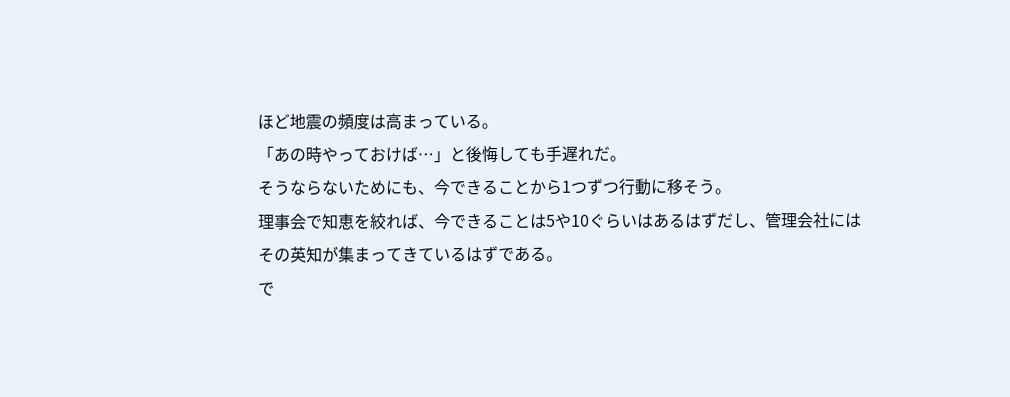ほど地震の頻度は高まっている。
「あの時やっておけば…」と後悔しても手遅れだ。
そうならないためにも、今できることから1つずつ行動に移そう。
理事会で知恵を絞れば、今できることは5や10ぐらいはあるはずだし、管理会社にはその英知が集まってきているはずである。
で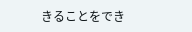きることをでき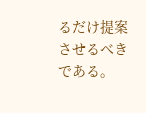るだけ提案させるべきである。